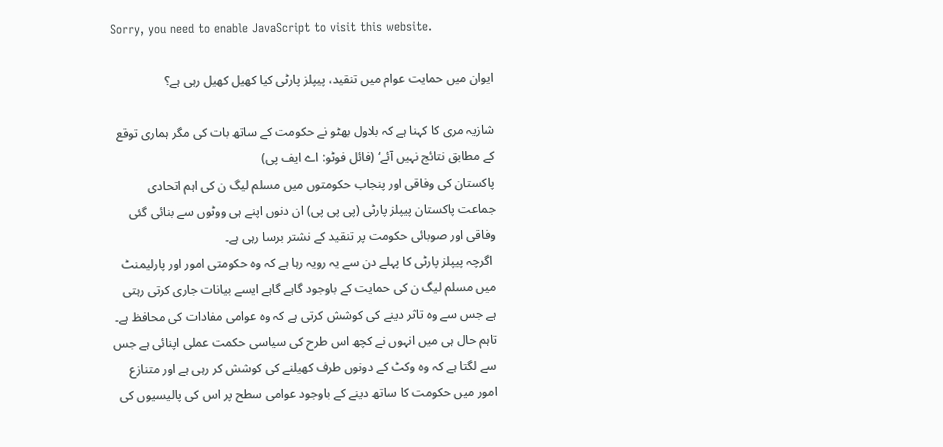Sorry, you need to enable JavaScript to visit this website.

ایوان میں حمایت عوام میں تنقید، پیپلز پارٹی کیا کھیل کھیل رہی ہے؟

شازیہ مری کا کہنا ہے کہ بلاول بھٹو نے حکومت کے ساتھ بات کی مگر ہماری توقع کے مطابق نتائج نہیں آئے‘ (فائل فوٹو: اے ایف پی)
پاکستان کی وفاقی اور پنجاب حکومتوں میں مسلم لیگ ن کی اہم اتحادی جماعت پاکستان پیپلز پارٹی (پی پی پی) ان دنوں اپنے ہی ووٹوں سے بنائی گئی وفاقی اور صوبائی حکومت پر تنقید کے نشتر برسا رہی ہے۔
 اگرچہ پیپلز پارٹی کا پہلے دن سے یہ رویہ رہا ہے کہ وہ حکومتی امور اور پارلیمنٹ میں مسلم لیگ ن کی حمایت کے باوجود گاہے گاہے ایسے بیانات جاری کرتی رہتی ہے جس سے وہ تاثر دینے کی کوشش کرتی ہے کہ وہ عوامی مفادات کی محافظ ہے۔
تاہم حال ہی میں انہوں نے کچھ اس طرح کی سیاسی حکمت عملی اپنائی ہے جس سے لگتا ہے کہ وہ وکٹ کے دونوں طرف کھیلنے کی کوشش کر رہی ہے اور متنازع امور میں حکومت کا ساتھ دینے کے باوجود عوامی سطح پر اس کی پالیسیوں کی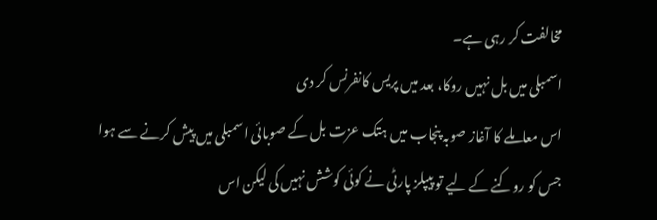مخالفت کر رہی ہے۔
اسمبلی میں بل نہیں روکا، بعد میں پریس کانفرنس کر دی
اس معاملے کا آغاز صوبہ پنجاب میں ہتک عزت بل کے صوبائی اسمبلی میں پیش کرنے سے ہوا جس کو روکنے کے لیے تو پیپلز پارٹی نے کوئی کوشش نہیں کی لیکن اس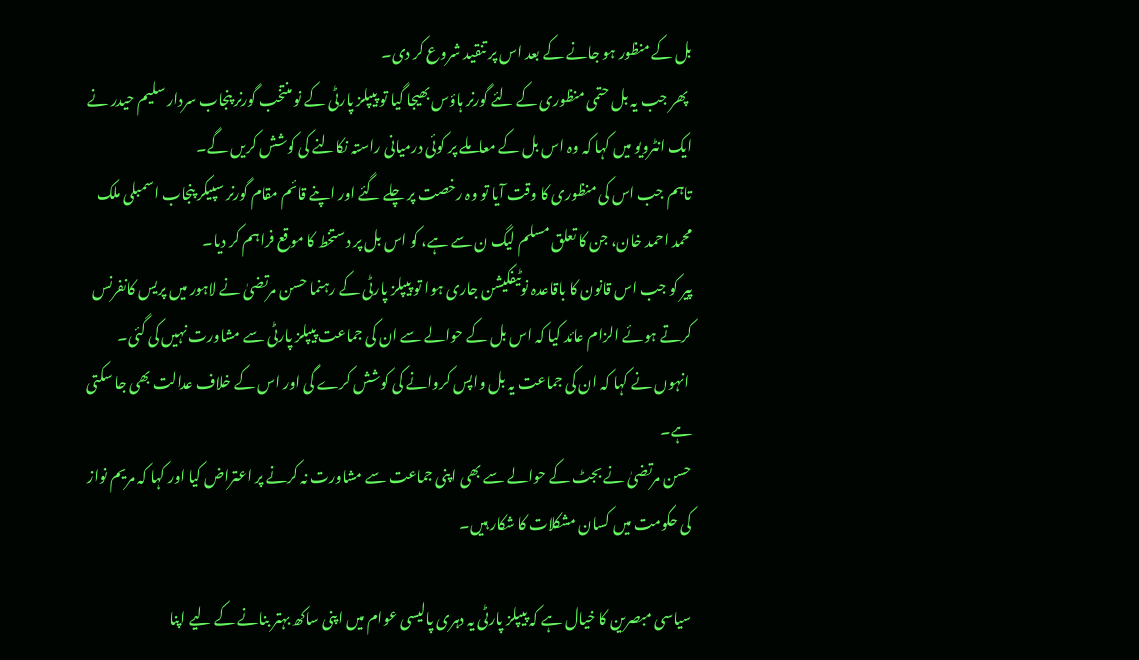بل کے منظور ہو جانے کے بعد اس پر تنقید شروع کر دی۔
 پھر جب یہ بل حتمی منظوری کے لئے گورنر ہاؤس بھیجا گیا تو پیپلز پارٹی کے نو منتخب گورنر پنجاب سردار سلیم حیدر نے ایک انٹرویو میں کہا کہ وہ اس بل کے معاملے پر کوئی درمیانی راستہ نکالنے کی کوشش کریں گے۔
تاہم جب اس کی منظوری کا وقت آیا تو وہ رخصت پر چلے گئے اور اپنے قائم مقام گورنر سپیکر پنجاب اسمبلی ملک محمد احمد خان، جن کا تعلق مسلم لیگ ن سے ہے، کو اس بل پر دستخط کا موقع فراہم کر دیا۔
پیر کو جب اس قانون کا باقاعدہ نوٹیفکیشن جاری ہوا تو پیپلز پارٹی کے رہنما حسن مرتضیٰ نے لاہور میں پریس کانفرنس کرتے ہوئے الزام عائد کیا کہ اس بل کے حوالے سے ان کی جماعت پیپلز پارٹی سے مشاورت نہیں کی گئی۔
 انہوں نے کہا کہ ان کی جماعت یہ بل واپس کروانے کی کوشش کرے گی اور اس کے خلاف عدالت بھی جا سکتی ہے۔
حسن مرتضیٰ نے بجٹ کے حوالے سے بھی اپنی جماعت سے مشاورت نہ کرنے پر اعتراض کیا اور کہا کہ مریم نواز کی حکومت میں کسان مشکلات کا شکار ہیں۔

سیاسی مبصرین کا خیال ہے کہ پیپلز پارٹی یہ دہری پالیسی عوام میں اپنی ساکھ بہتر بنانے کے لیے اپنا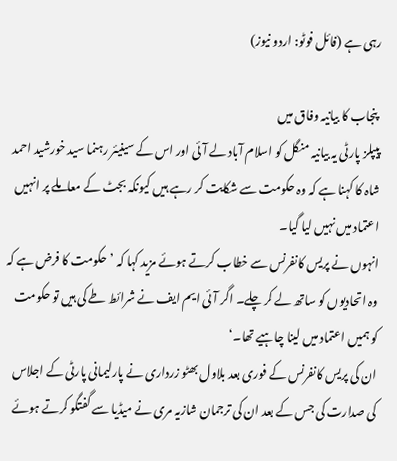رہی ہے (فائل فوٹو: اردو نیوز)

 پنجاب کا بیانیہ وفاق میں
پیپلز پارٹی یہ بیانیہ منگل کو اسلام آباد لے آئی اور اس کے سینیئر رہنما سید خورشید احمد شاہ کا کہنا ہے کہ وہ حکومت سے شکایت کر رہے ہیں کیونکہ بجٹ کے معاملے پر انہیں اعتماد میں نہیں لیا گیا۔
انہوں نے پریس کانفرنس سے خطاب کرتے ہوئے مزید کہا کہ ’حکومت کا فرض ہے کہ وہ اتحادیوں کو ساتھ لے کر چلے۔ اگر آئی ایم ایف نے شرائط طے کی ہیں تو حکومت کو ہمیں اعتماد میں لینا چاہیے تھا۔‘
ان کی پریس کانفرنس کے فوری بعد بلاول بھٹو زرداری نے پارلیمانی پارٹی کے اجلاس کی صدارت کی جس کے بعد ان کی ترجمان شازیہ مری نے میڈیا سے گفتگو کرتے ہوئے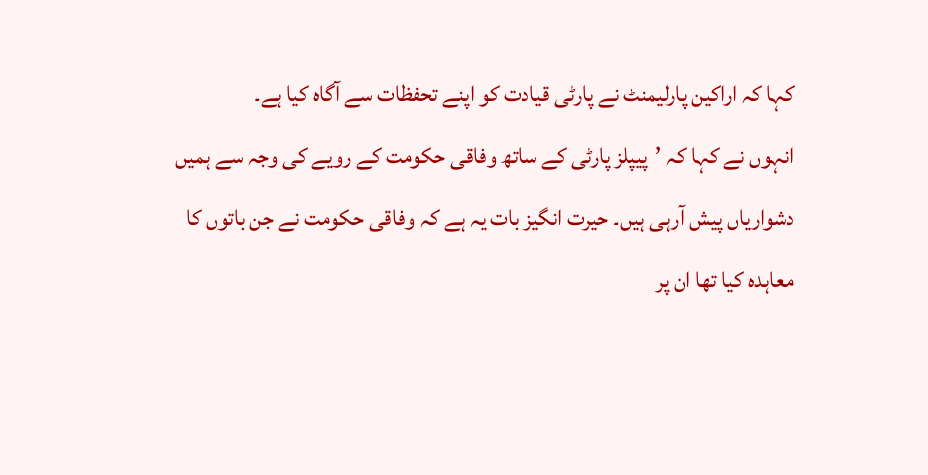کہا کہ اراکین پارلیمنٹ نے پارٹی قیادت کو اپنے تحفظات سے آگاہ کیا ہے۔
انہوں نے کہا کہ ’پیپلز پارٹی کے ساتھ وفاقی حکومت کے رویے کی وجہ سے ہمیں دشواریاں پیش آرہی ہیں۔ حیرت انگیز بات یہ ہے کہ وفاقی حکومت نے جن باتوں کا معاہدہ کیا تھا ان پر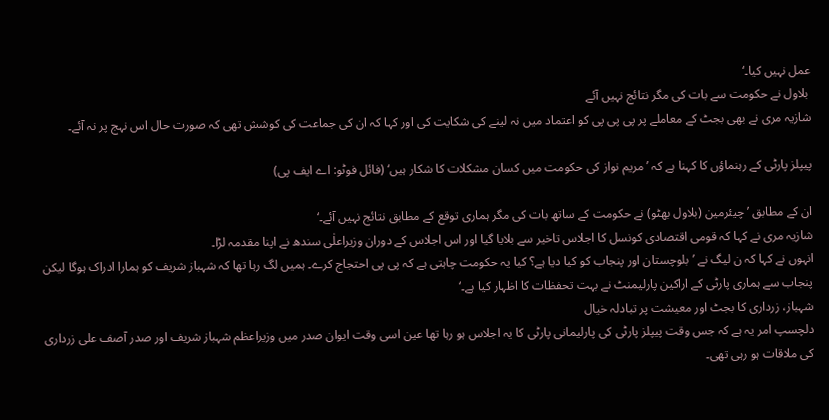عمل نہیں کیا۔‘
 بلاول نے حکومت سے بات کی مگر نتائج نہیں آئے
شازیہ مری نے بھی بجٹ کے معاملے پر پی پی پی کو اعتماد میں نہ لینے کی شکایت کی اور کہا کہ ان کی جماعت کی کوشش تھی کہ صورت حال اس نہج پر نہ آئے۔

پیپلز پارٹی کے رہنماؤں کا کہنا ہے کہ ’مریم نواز کی حکومت میں کسان مشکلات کا شکار ہیں‘ (فائل فوٹو: اے ایف پی)

ان کے مطابق ’چیئرمین (بلاول بھٹو) نے حکومت کے ساتھ بات کی مگر ہماری توقع کے مطابق نتائج نہیں آئے۔‘
شازیہ مری نے کہا کہ قومی اقتصادی کونسل کا اجلاس تاخیر سے بلایا گیا اور اس اجلاس کے دوران وزیراعلٰی سندھ نے اپنا مقدمہ لڑا۔
انہوں نے کہا کہ ن لیگ نے ’بلوچستان اور پنجاب کو کیا دیا ہے؟ کیا یہ حکومت چاہتی ہے کہ پی پی احتجاج کرے۔ ہمیں لگ رہا تھا کہ شہباز شریف کو ہمارا ادراک ہوگا لیکن پنجاب سے ہماری پارٹی کے اراکین پارلیمنٹ نے بہت تحفظات کا اظہار کیا ہے۔‘
شہباز، زرداری کا بجٹ اور معیشت پر تبادلہ خیال
دلچسپ امر یہ ہے کہ جس وقت پیپلز پارٹی کی پارلیمانی پارٹی کا یہ اجلاس ہو رہا تھا عین اسی وقت ایوان صدر میں وزیراعظم شہباز شریف اور صدر آصف علی زرداری کی ملاقات ہو رہی تھی۔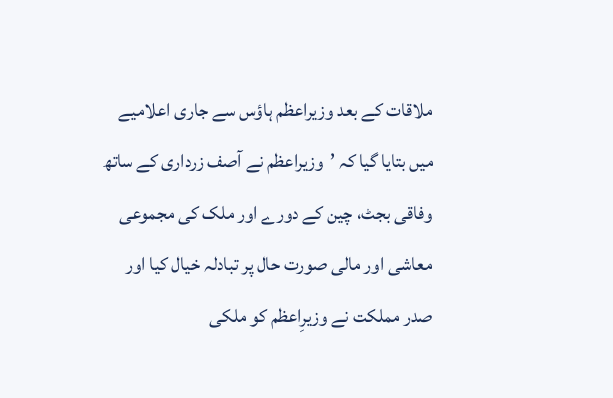ملاقات کے بعد وزیراعظم ہاؤس سے جاری اعلامیے میں بتایا گیا کہ ’وزیراعظم نے آصف زرداری کے ساتھ وفاقی بجٹ، چین کے دورے اور ملک کی مجموعی معاشی اور مالی صورت حال پر تبادلہ خیال کیا اور صدر مملکت نے وزیرِاعظم کو ملکی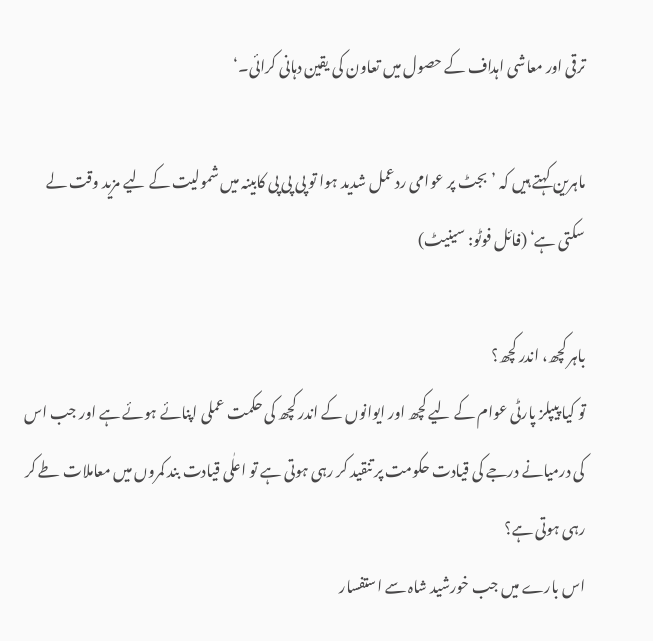ترقی اور معاشی اہداف کے حصول میں تعاون کی یقین دہانی کرائی۔‘

ماہرین کہتے ہیں کہ ’بجٹ پر عوامی ردعمل شدید ہوا تو پی پی پی کابینہ میں شمولیت کے لیے مزید وقت لے سکتی ہے‘ (فائل فوٹو: سینیٹ)

باہر کچھ، اندر کچھ؟
تو کیا پیپلز پارٹی عوام کے لیے کچھ اور ایوانوں کے اندر کچھ کی حکمت عملی اپنائے ہوئے ہے اور جب اس کی درمیانے درجے کی قیادت حکومت پر تنقید کر رہی ہوتی ہے تو اعلٰی قیادت بند کمروں میں معاملات طے کر رہی ہوتی ہے؟
اس بارے میں جب خورشید شاہ سے استفسار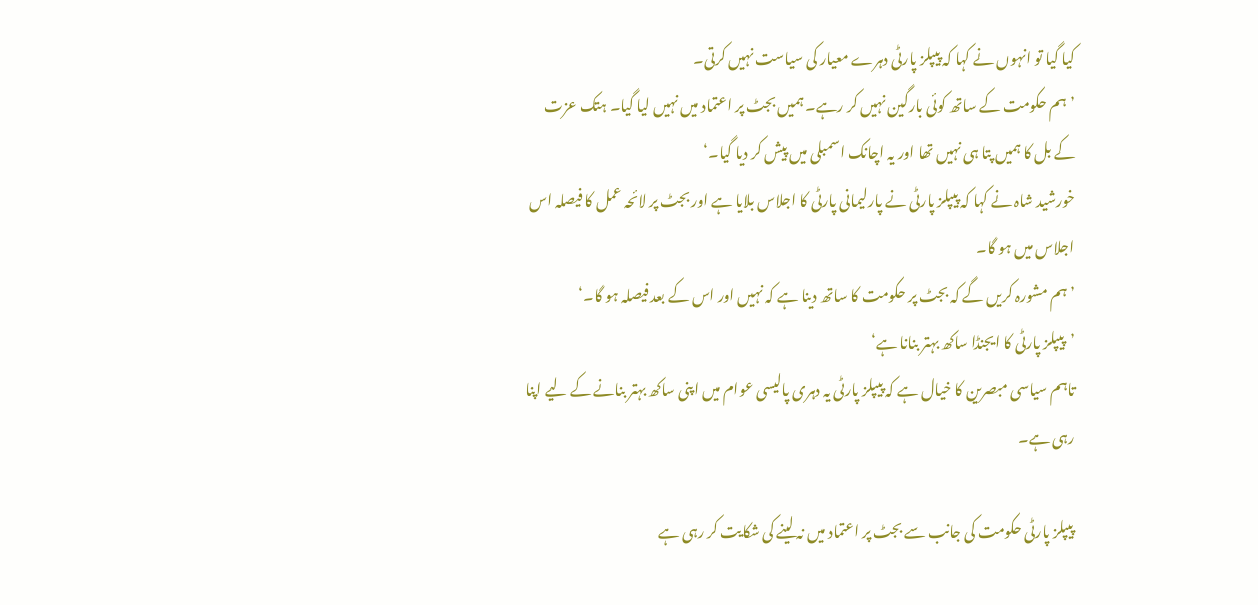کیا گیا تو انہوں نے کہا کہ پیپلز پارٹی دہرے معیار کی سیاست نہیں کرتی۔
’ہم حکومت کے ساتھ کوئی بارگین نہیں کر رہے۔ ہمیں بجٹ پر اعتماد میں نہیں لیا گیا۔ ہتک عزت کے بل کا ہمیں پتا ہی نہیں تھا اور یہ اچانک اسمبلی میں پیش کر دیا گیا۔‘
خورشید شاہ نے کہا کہ پیپلز پارٹی نے پارلیمانی پارٹی کا اجلاس بلایا ہے اور بجٹ پر لائحہ عمل کا فیصلہ اس اجلاس میں ہو گا۔
’ہم مشورہ کریں گے کہ بجٹ پر حکومت کا ساتھ دینا ہے کہ نہیں اور اس کے بعد فیصلہ ہو گا۔‘
’پیپلز پارٹی کا ایجنڈا ساکھ بہتر بنانا ہے‘
تاہم سیاسی مبصرین کا خیال ہے کہ پیپلز پارٹی یہ دہری پالیسی عوام میں اپنی ساکھ بہتر بنانے کے لیے اپنا رہی ہے۔

پیپلز پارٹی حکومت کی جانب سے بجٹ پر اعتماد میں نہ لینے کی شکایت کر رہی ہے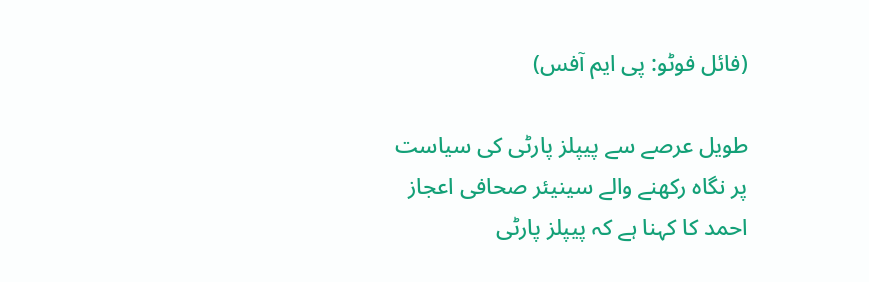(فائل فوٹو: پی ایم آفس)

طویل عرصے سے پیپلز پارٹی کی سیاست پر نگاہ رکھنے والے سینیئر صحافی اعجاز احمد کا کہنا ہے کہ پیپلز پارٹی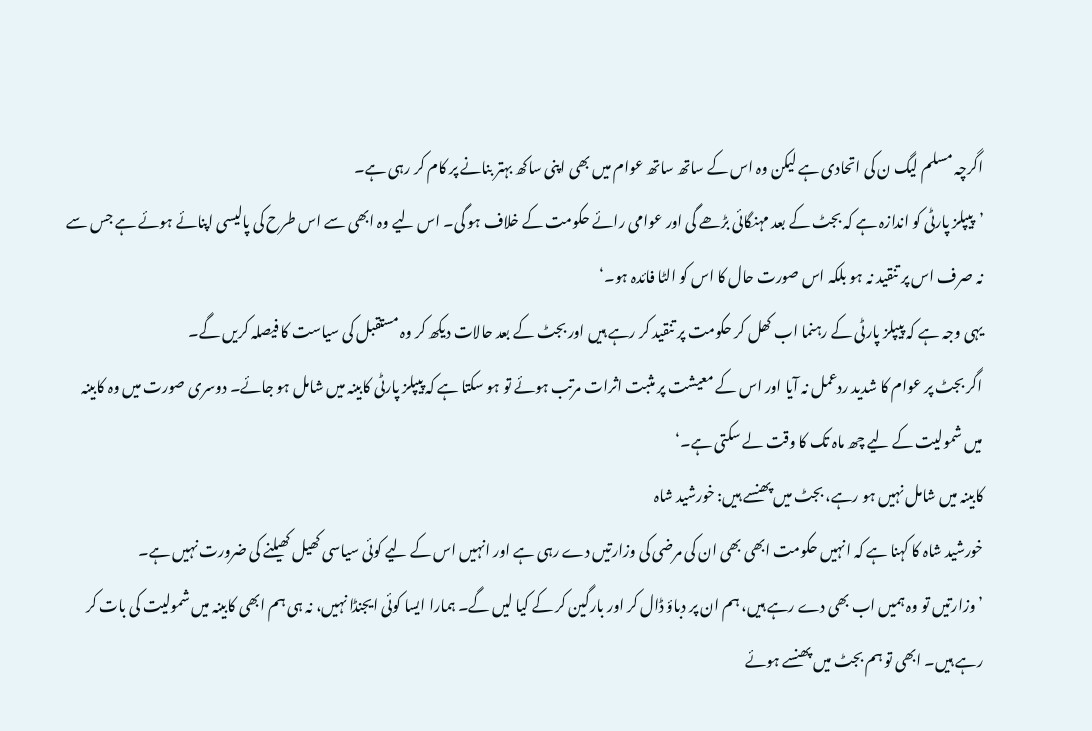اگرچہ مسلم لیگ ن کی اتحادی ہے لیکن وہ اس کے ساتھ ساتھ عوام میں بھی اپنی ساکھ بہتر بنانے پر کام کر رہی ہے۔
’پیپلز پارٹی کو اندازہ ہے کہ بجٹ کے بعد مہنگائی بڑھے گی اور عوامی رائے حکومت کے خلاف ہو گی۔ اس لیے وہ ابھی سے اس طرح کی پالیسی اپنائے ہوئے ہے جس سے نہ صرف اس پر تنقید نہ ہو بلکہ اس صورت حال کا اس کو الٹا فائدہ ہو۔‘
یہی وجہ ہے کہ پیپلز پارٹی کے رہنما اب کھل کر حکومت پر تنقید کر رہے ہیں اور بجٹ کے بعد حالات دیکھ کر وہ مستقبل کی سیاست کا فیصلہ کریں گے۔
اگر بجٹ پر عوام کا شدید ردعمل نہ آیا اور اس کے معیشت پر مثبت اثرات مرتب ہوئے تو ہو سکتا ہے کہ پیپلز پارٹی کابینہ میں شامل ہو جائے۔ دوسری صورت میں وہ کابینہ میں شمولیت کے لیے چھ ماہ تک کا وقت لے سکتی ہے۔‘
کابینہ میں شامل نہیں ہو رہے، بجٹ میں پھنسے ہیں: خورشید شاہ
خورشید شاہ کا کہنا ہے کہ انہیں حکومت ابھی بھی ان کی مرضی کی وزارتیں دے رہی ہے اور انہیں اس کے لیے کوئی سیاسی کھیل کھیلنے کی ضرورت نہیں ہے۔
’وزارتیں تو وہ ہمیں اب بھی دے رہے ہیں، ہم ان پر دباؤ ڈال کر اور بارگین کر کے کیا لیں گے۔ ہمارا ایسا کوئی ایجنڈا نہیں، نہ ہی ہم ابھی کابینہ میں شمولیت کی بات کر رہے ہیں۔ ابھی تو ہم بجٹ میں پھنسے ہوئے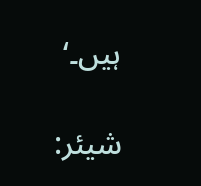ہیں۔‘

شیئر: